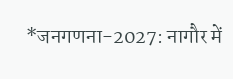*जनगणना-2027: नागौर में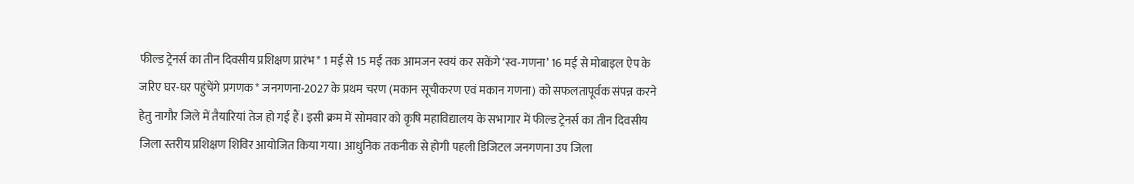फील्ड ट्रेनर्स का तीन दिवसीय प्रशिक्षण प्रारंभ* 1 मई से 15 मई तक आमजन स्वयं कर सकेंगे ‘स्व-गणना’ 16 मई से मोबाइल ऐप के जरिए घर-घर पहुंचेंगे प्रगणक* जनगणना-2027 के प्रथम चरण (मकान सूचीकरण एवं मकान गणना) को सफलतापूर्वक संपन्न करने हेतु नागौर जिले में तैयारियां तेज हो गई हैं। इसी क्रम में सोमवार को कृषि महाविद्यालय के सभागार में फील्ड ट्रेनर्स का तीन दिवसीय जिला स्तरीय प्रशिक्षण शिविर आयोजित किया गया। आधुनिक तकनीक से होगी पहली डिजिटल जनगणना उप जिला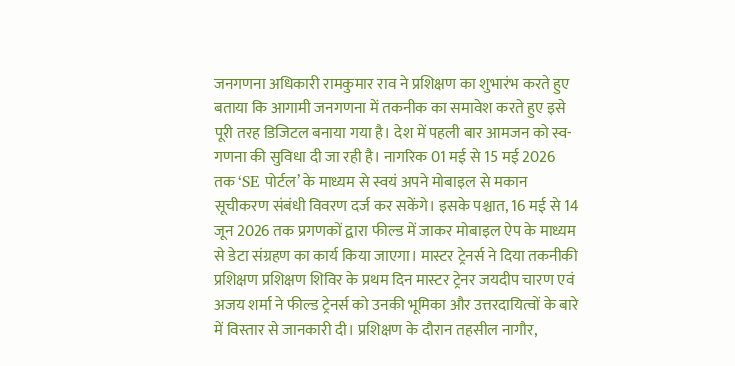जनगणना अधिकारी रामकुमार राव ने प्रशिक्षण का शुभारंभ करते हुए बताया कि आगामी जनगणना में तकनीक का समावेश करते हुए इसे पूरी तरह डिजिटल बनाया गया है। देश में पहली बार आमजन को स्व-गणना की सुविधा दी जा रही है। नागरिक 01 मई से 15 मई 2026 तक ‘SE पोर्टल’ के माध्यम से स्वयं अपने मोबाइल से मकान सूचीकरण संबंधी विवरण दर्ज कर सकेंगे। इसके पश्चात, 16 मई से 14 जून 2026 तक प्रगणकों द्वारा फील्ड में जाकर मोबाइल ऐप के माध्यम से डेटा संग्रहण का कार्य किया जाएगा। मास्टर ट्रेनर्स ने दिया तकनीकी प्रशिक्षण प्रशिक्षण शिविर के प्रथम दिन मास्टर ट्रेनर जयदीप चारण एवं अजय शर्मा ने फील्ड ट्रेनर्स को उनकी भूमिका और उत्तरदायित्वों के बारे में विस्तार से जानकारी दी। प्रशिक्षण के दौरान तहसील नागौर,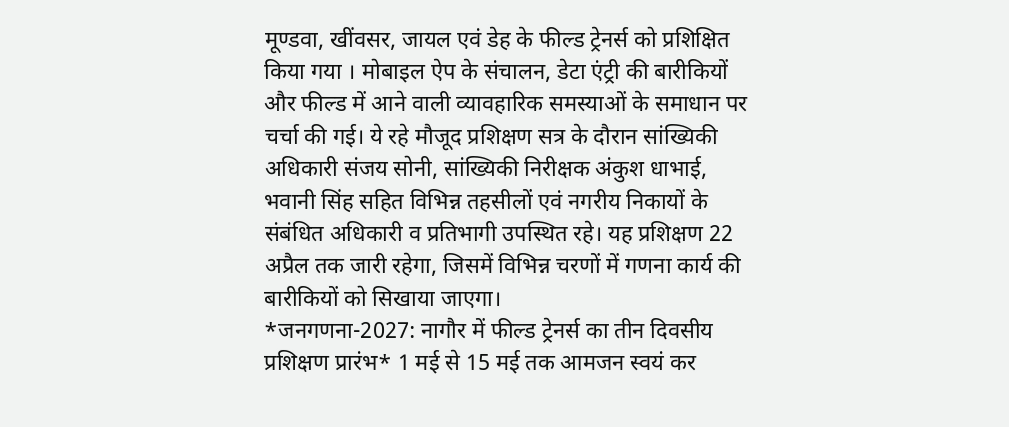मूण्डवा, खींवसर, जायल एवं डेह के फील्ड ट्रेनर्स को प्रशिक्षित किया गया । मोबाइल ऐप के संचालन, डेटा एंट्री की बारीकियों और फील्ड में आने वाली व्यावहारिक समस्याओं के समाधान पर चर्चा की गई। ये रहे मौजूद प्रशिक्षण सत्र के दौरान सांख्यिकी अधिकारी संजय सोनी, सांख्यिकी निरीक्षक अंकुश धाभाई, भवानी सिंह सहित विभिन्न तहसीलों एवं नगरीय निकायों के संबंधित अधिकारी व प्रतिभागी उपस्थित रहे। यह प्रशिक्षण 22 अप्रैल तक जारी रहेगा, जिसमें विभिन्न चरणों में गणना कार्य की बारीकियों को सिखाया जाएगा।
*जनगणना-2027: नागौर में फील्ड ट्रेनर्स का तीन दिवसीय प्रशिक्षण प्रारंभ* 1 मई से 15 मई तक आमजन स्वयं कर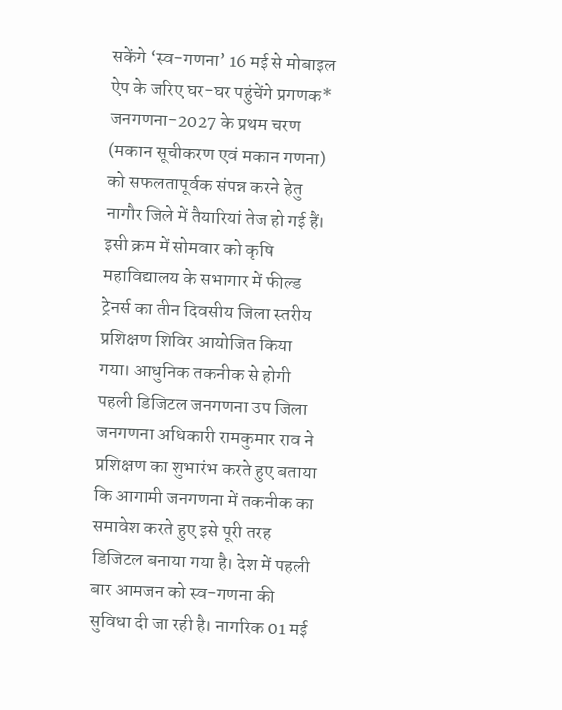सकेंगे ‘स्व-गणना’ 16 मई से मोबाइल ऐप के जरिए घर-घर पहुंचेंगे प्रगणक* जनगणना-2027 के प्रथम चरण (मकान सूचीकरण एवं मकान गणना) को सफलतापूर्वक संपन्न करने हेतु नागौर जिले में तैयारियां तेज हो गई हैं। इसी क्रम में सोमवार को कृषि महाविद्यालय के सभागार में फील्ड ट्रेनर्स का तीन दिवसीय जिला स्तरीय प्रशिक्षण शिविर आयोजित किया गया। आधुनिक तकनीक से होगी पहली डिजिटल जनगणना उप जिला जनगणना अधिकारी रामकुमार राव ने प्रशिक्षण का शुभारंभ करते हुए बताया कि आगामी जनगणना में तकनीक का समावेश करते हुए इसे पूरी तरह डिजिटल बनाया गया है। देश में पहली बार आमजन को स्व-गणना की सुविधा दी जा रही है। नागरिक 01 मई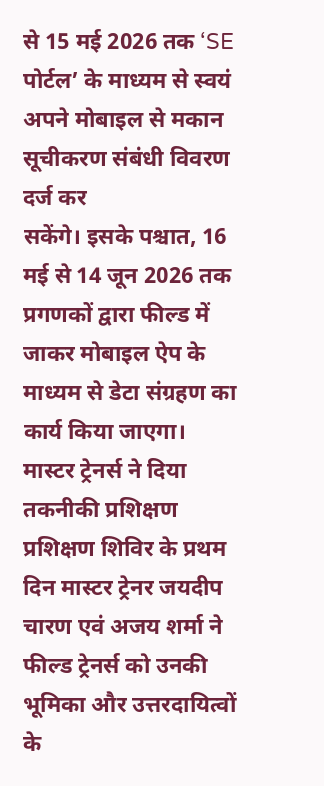से 15 मई 2026 तक ‘SE पोर्टल’ के माध्यम से स्वयं अपने मोबाइल से मकान सूचीकरण संबंधी विवरण दर्ज कर
सकेंगे। इसके पश्चात, 16 मई से 14 जून 2026 तक प्रगणकों द्वारा फील्ड में जाकर मोबाइल ऐप के माध्यम से डेटा संग्रहण का कार्य किया जाएगा। मास्टर ट्रेनर्स ने दिया तकनीकी प्रशिक्षण प्रशिक्षण शिविर के प्रथम दिन मास्टर ट्रेनर जयदीप चारण एवं अजय शर्मा ने फील्ड ट्रेनर्स को उनकी भूमिका और उत्तरदायित्वों के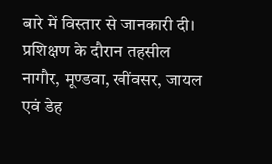बारे में विस्तार से जानकारी दी। प्रशिक्षण के दौरान तहसील नागौर, मूण्डवा, खींवसर, जायल एवं डेह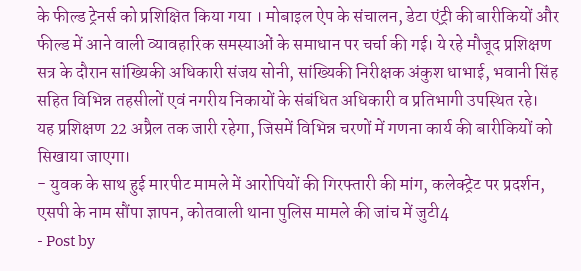के फील्ड ट्रेनर्स को प्रशिक्षित किया गया । मोबाइल ऐप के संचालन, डेटा एंट्री की बारीकियों और फील्ड में आने वाली व्यावहारिक समस्याओं के समाधान पर चर्चा की गई। ये रहे मौजूद प्रशिक्षण सत्र के दौरान सांख्यिकी अधिकारी संजय सोनी, सांख्यिकी निरीक्षक अंकुश धाभाई, भवानी सिंह सहित विभिन्न तहसीलों एवं नगरीय निकायों के संबंधित अधिकारी व प्रतिभागी उपस्थित रहे। यह प्रशिक्षण 22 अप्रैल तक जारी रहेगा, जिसमें विभिन्न चरणों में गणना कार्य की बारीकियों को सिखाया जाएगा।
- युवक के साथ हुई मारपीट मामले में आरोपियों की गिरफ्तारी की मांग, कलेक्ट्रेट पर प्रदर्शन, एसपी के नाम सौंपा ज्ञापन, कोतवाली थाना पुलिस मामले की जांच में जुटी4
- Post by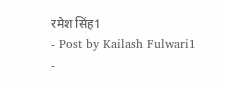रमेश सिंह1
- Post by Kailash Fulwari1
-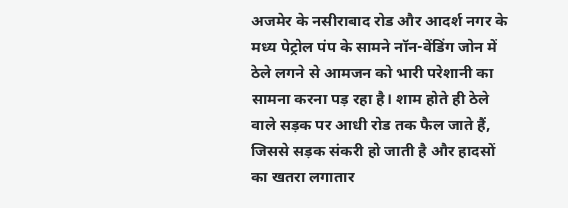अजमेर के नसीराबाद रोड और आदर्श नगर के मध्य पेट्रोल पंप के सामने नॉन-वेंडिंग जोन में ठेले लगने से आमजन को भारी परेशानी का सामना करना पड़ रहा है। शाम होते ही ठेले वाले सड़क पर आधी रोड तक फैल जाते हैं, जिससे सड़क संकरी हो जाती है और हादसों का खतरा लगातार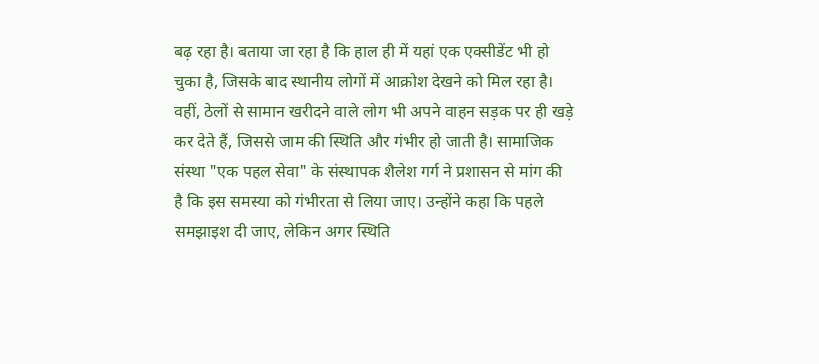बढ़ रहा है। बताया जा रहा है कि हाल ही में यहां एक एक्सीडेंट भी हो चुका है, जिसके बाद स्थानीय लोगों में आक्रोश देखने को मिल रहा है। वहीं, ठेलों से सामान खरीदने वाले लोग भी अपने वाहन सड़क पर ही खड़े कर देते हैं, जिससे जाम की स्थिति और गंभीर हो जाती है। सामाजिक संस्था "एक पहल सेवा" के संस्थापक शैलेश गर्ग ने प्रशासन से मांग की है कि इस समस्या को गंभीरता से लिया जाए। उन्होंने कहा कि पहले समझाइश दी जाए, लेकिन अगर स्थिति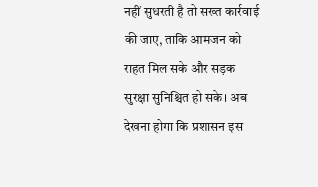नहीं सुधरती है तो सख्त कार्रवाई की जाए, ताकि आमजन को राहत मिल सके और सड़क सुरक्षा सुनिश्चित हो सके। अब देखना होगा कि प्रशासन इस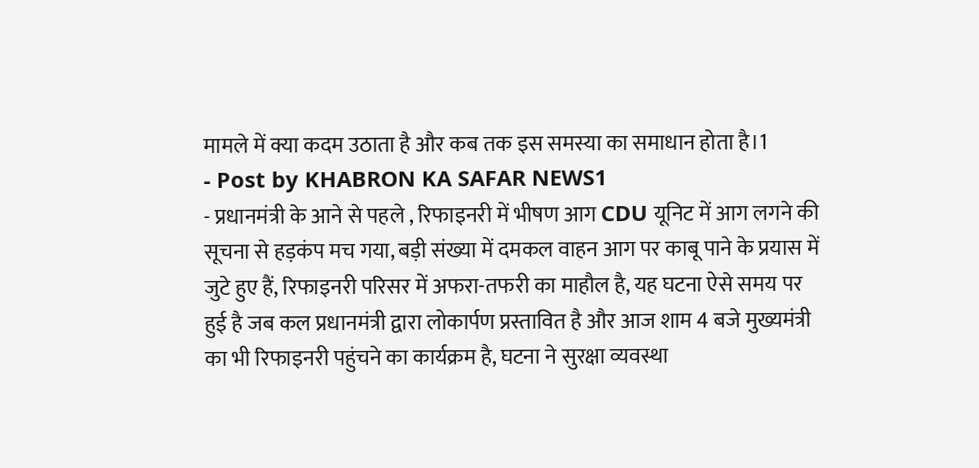मामले में क्या कदम उठाता है और कब तक इस समस्या का समाधान होता है।1
- Post by KHABRON KA SAFAR NEWS1
- प्रधानमंत्री के आने से पहले , रिफाइनरी में भीषण आग CDU यूनिट में आग लगने की सूचना से हड़कंप मच गया, बड़ी संख्या में दमकल वाहन आग पर काबू पाने के प्रयास में जुटे हुए हैं, रिफाइनरी परिसर में अफरा-तफरी का माहौल है, यह घटना ऐसे समय पर हुई है जब कल प्रधानमंत्री द्वारा लोकार्पण प्रस्तावित है और आज शाम 4 बजे मुख्यमंत्री का भी रिफाइनरी पहुंचने का कार्यक्रम है, घटना ने सुरक्षा व्यवस्था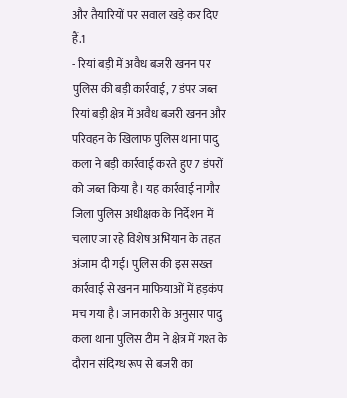और तैयारियों पर सवाल खड़े कर दिए हैं.1
- रियां बड़ी में अवैध बजरी खनन पर पुलिस की बड़ी कार्रवाई, 7 डंपर जब्त रियां बड़ी क्षेत्र में अवैध बजरी खनन और परिवहन के खिलाफ पुलिस थाना पादु कला ने बड़ी कार्रवाई करते हुए 7 डंपरों को जब्त किया है। यह कार्रवाई नागौर जिला पुलिस अधीक्षक के निर्देशन में चलाए जा रहे विशेष अभियान के तहत अंजाम दी गई। पुलिस की इस सख्त कार्रवाई से खनन माफियाओं में हड़कंप मच गया है। जानकारी के अनुसार पादु कला थाना पुलिस टीम ने क्षेत्र में गश्त के दौरान संदिग्ध रूप से बजरी का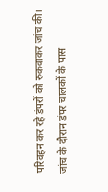परिवहन कर रहे डंपरों को रुकवाकर जांच की। जांच के दौरान डंपर चालकों के पास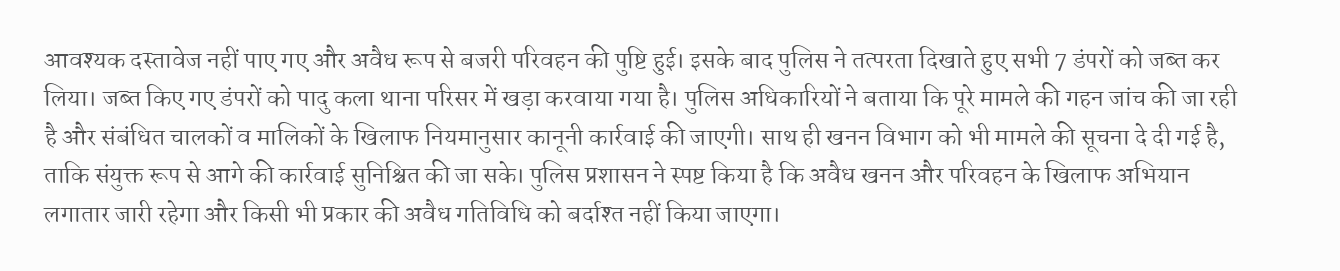आवश्यक दस्तावेज नहीं पाए गए और अवैध रूप से बजरी परिवहन की पुष्टि हुई। इसके बाद पुलिस ने तत्परता दिखाते हुए सभी 7 डंपरों को जब्त कर लिया। जब्त किए गए डंपरों को पादु कला थाना परिसर में खड़ा करवाया गया है। पुलिस अधिकारियों ने बताया कि पूरे मामले की गहन जांच की जा रही है और संबंधित चालकों व मालिकों के खिलाफ नियमानुसार कानूनी कार्रवाई की जाएगी। साथ ही खनन विभाग को भी मामले की सूचना दे दी गई है, ताकि संयुक्त रूप से आगे की कार्रवाई सुनिश्चित की जा सके। पुलिस प्रशासन ने स्पष्ट किया है कि अवैध खनन और परिवहन के खिलाफ अभियान लगातार जारी रहेगा और किसी भी प्रकार की अवैध गतिविधि को बर्दाश्त नहीं किया जाएगा।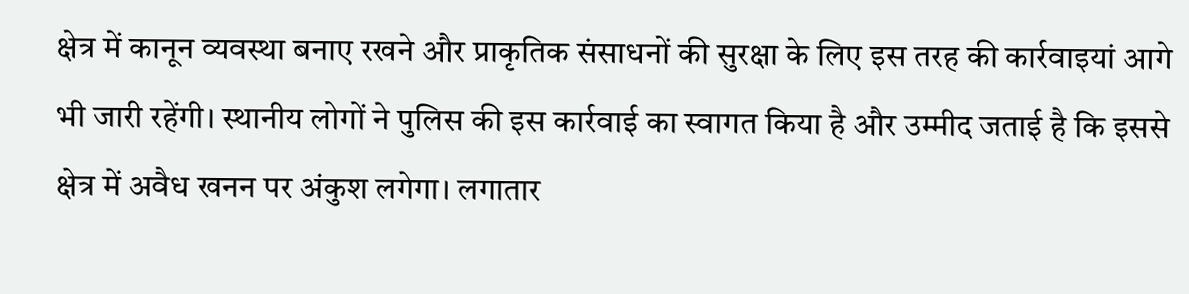क्षेत्र में कानून व्यवस्था बनाए रखने और प्राकृतिक संसाधनों की सुरक्षा के लिए इस तरह की कार्रवाइयां आगे भी जारी रहेंगी। स्थानीय लोगों ने पुलिस की इस कार्रवाई का स्वागत किया है और उम्मीद जताई है कि इससे क्षेत्र में अवैध खनन पर अंकुश लगेगा। लगातार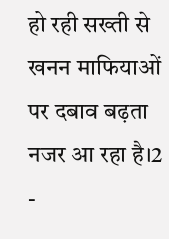हो रही सख्ती से खनन माफियाओं पर दबाव बढ़ता नजर आ रहा है।2
-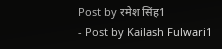Post by रमेश सिंह1
- Post by Kailash Fulwari1